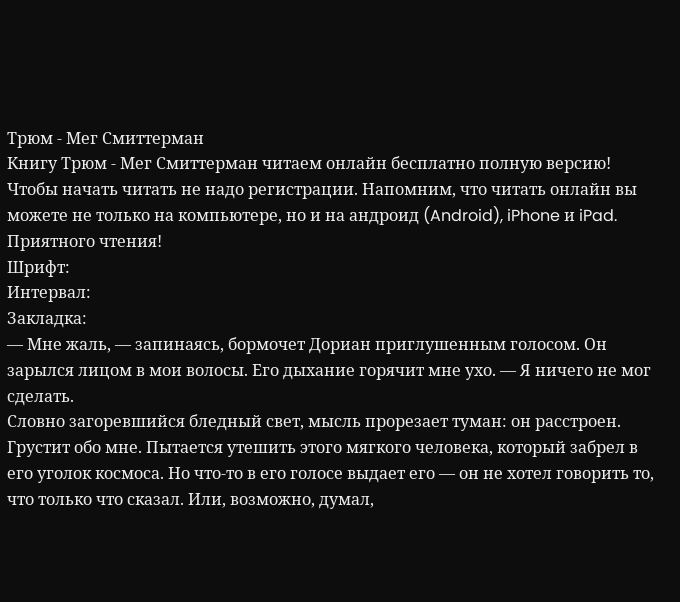Трюм - Мег Смиттерман
Книгу Трюм - Мег Смиттерман читаем онлайн бесплатно полную версию! Чтобы начать читать не надо регистрации. Напомним, что читать онлайн вы можете не только на компьютере, но и на андроид (Android), iPhone и iPad. Приятного чтения!
Шрифт:
Интервал:
Закладка:
— Мне жаль, — запинаясь, бормочет Дориан приглушенным голосом. Он зарылся лицом в мои волосы. Его дыхание горячит мне ухо. — Я ничего не мог сделать.
Словно загоревшийся бледный свет, мысль прорезает туман: он расстроен. Грустит обо мне. Пытается утешить этого мягкого человека, который забрел в его уголок космоса. Но что-то в его голосе выдает его — он не хотел говорить то, что только что сказал. Или, возможно, думал,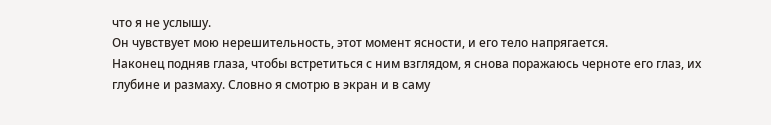что я не услышу.
Он чувствует мою нерешительность, этот момент ясности, и его тело напрягается.
Наконец подняв глаза, чтобы встретиться с ним взглядом, я снова поражаюсь черноте его глаз, их глубине и размаху. Словно я смотрю в экран и в саму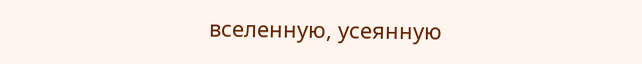вселенную, усеянную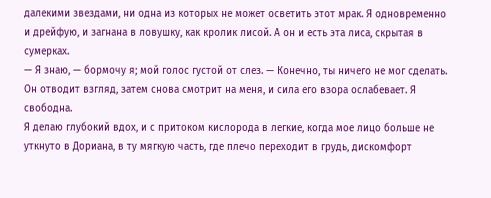далекими звездами, ни одна из которых не может осветить этот мрак. Я одновременно и дрейфую, и загнана в ловушку, как кролик лисой. А он и есть эта лиса, скрытая в сумерках.
— Я знаю, — бормочу я; мой голос густой от слез. — Конечно, ты ничего не мог сделать.
Он отводит взгляд, затем снова смотрит на меня, и сила его взора ослабевает. Я свободна.
Я делаю глубокий вдох, и с притоком кислорода в легкие, когда мое лицо больше не уткнуто в Дориана, в ту мягкую часть, где плечо переходит в грудь, дискомфорт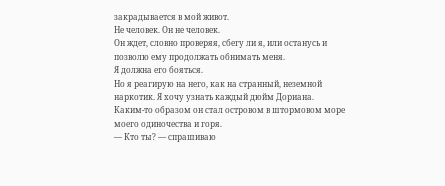закрадывается в мой живот.
Не человек. Он не человек.
Он ждет, словно проверяя, сбегу ли я, или останусь и позволю ему продолжать обнимать меня.
Я должна его бояться.
Но я реагирую на него, как на странный, неземной наркотик. Я хочу узнать каждый дюйм Дориана. Каким-то образом он стал островом в штормовом море моего одиночества и горя.
— Кто ты? — спрашиваю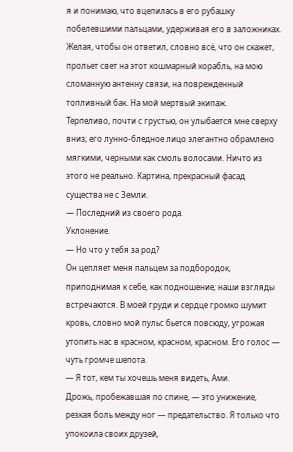я и понимаю, что вцепилась в его рубашку побелевшими пальцами, удерживая его в заложниках. Желая, чтобы он ответил, словно всё, что он скажет, прольет свет на этот кошмарный корабль, на мою сломанную антенну связи, на поврежденный топливный бак. На мой мертвый экипаж.
Терпеливо, почти с грустью, он улыбается мне сверху вниз; его лунно-бледное лицо элегантно обрамлено мягкими, черными как смоль волосами. Ничто из этого не реально. Картина, прекрасный фасад существа не с Земли.
— Последний из своего рода.
Уклонение.
— Но что у тебя за род?
Он цепляет меня пальцем за подбородок, приподнимая к себе, как подношение; наши взгляды встречаются. В моей груди и сердце громко шумит кровь, словно мой пульс бьется повсюду, угрожая утопить нас в красном, красном, красном. Его голос — чуть громче шепота.
— Я тот, кем ты хочешь меня видеть, Ами.
Дрожь, пробежавшая по спине, — это унижение, резкая боль между ног — предательство. Я только что упокоила своих друзей,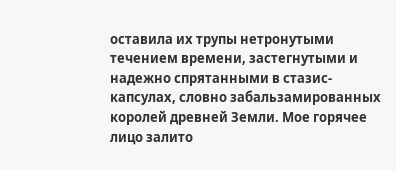оставила их трупы нетронутыми течением времени, застегнутыми и надежно спрятанными в стазис-капсулах, словно забальзамированных королей древней Земли. Мое горячее лицо залито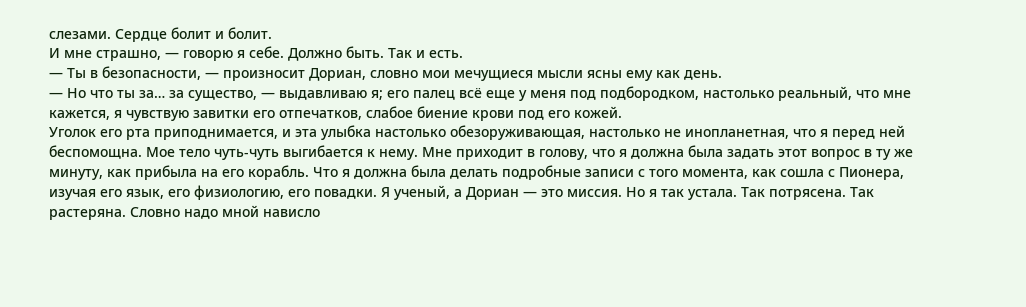слезами. Сердце болит и болит.
И мне страшно, — говорю я себе. Должно быть. Так и есть.
— Ты в безопасности, — произносит Дориан, словно мои мечущиеся мысли ясны ему как день.
— Но что ты за… за существо, — выдавливаю я; его палец всё еще у меня под подбородком, настолько реальный, что мне кажется, я чувствую завитки его отпечатков, слабое биение крови под его кожей.
Уголок его рта приподнимается, и эта улыбка настолько обезоруживающая, настолько не инопланетная, что я перед ней беспомощна. Мое тело чуть-чуть выгибается к нему. Мне приходит в голову, что я должна была задать этот вопрос в ту же минуту, как прибыла на его корабль. Что я должна была делать подробные записи с того момента, как сошла с Пионера, изучая его язык, его физиологию, его повадки. Я ученый, а Дориан — это миссия. Но я так устала. Так потрясена. Так растеряна. Словно надо мной нависло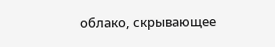облако, скрывающее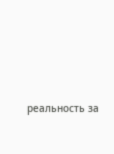реальность за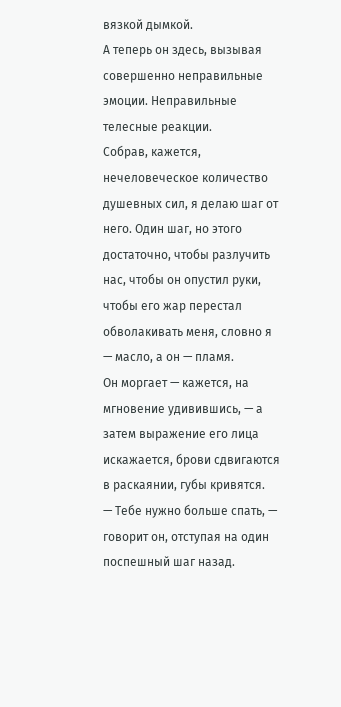вязкой дымкой.
А теперь он здесь, вызывая совершенно неправильные эмоции. Неправильные телесные реакции.
Собрав, кажется, нечеловеческое количество душевных сил, я делаю шаг от него. Один шаг, но этого достаточно, чтобы разлучить нас, чтобы он опустил руки, чтобы его жар перестал обволакивать меня, словно я — масло, а он — пламя.
Он моргает — кажется, на мгновение удивившись, — а затем выражение его лица искажается, брови сдвигаются в раскаянии, губы кривятся.
— Тебе нужно больше спать, — говорит он, отступая на один поспешный шаг назад.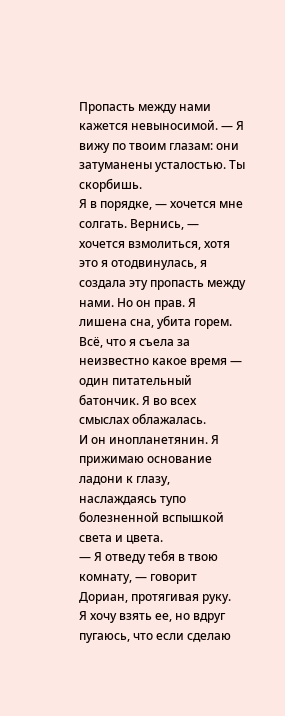Пропасть между нами кажется невыносимой. — Я вижу по твоим глазам: они затуманены усталостью. Ты скорбишь.
Я в порядке, — хочется мне солгать. Вернись, — хочется взмолиться, хотя это я отодвинулась, я создала эту пропасть между нами. Но он прав. Я лишена сна, убита горем. Всё, что я съела за неизвестно какое время — один питательный батончик. Я во всех смыслах облажалась.
И он инопланетянин. Я прижимаю основание ладони к глазу, наслаждаясь тупо болезненной вспышкой света и цвета.
— Я отведу тебя в твою комнату, — говорит Дориан, протягивая руку.
Я хочу взять ее, но вдруг пугаюсь, что если сделаю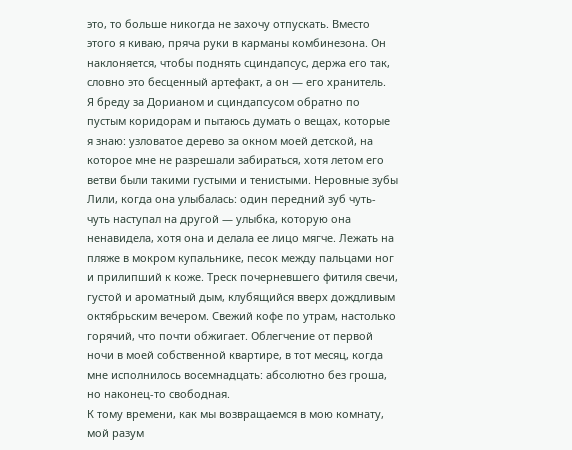это, то больше никогда не захочу отпускать. Вместо этого я киваю, пряча руки в карманы комбинезона. Он наклоняется, чтобы поднять сциндапсус, держа его так, словно это бесценный артефакт, а он — его хранитель.
Я бреду за Дорианом и сциндапсусом обратно по пустым коридорам и пытаюсь думать о вещах, которые я знаю: узловатое дерево за окном моей детской, на которое мне не разрешали забираться, хотя летом его ветви были такими густыми и тенистыми. Неровные зубы Лили, когда она улыбалась: один передний зуб чуть-чуть наступал на другой — улыбка, которую она ненавидела, хотя она и делала ее лицо мягче. Лежать на пляже в мокром купальнике, песок между пальцами ног и прилипший к коже. Треск почерневшего фитиля свечи, густой и ароматный дым, клубящийся вверх дождливым октябрьским вечером. Свежий кофе по утрам, настолько горячий, что почти обжигает. Облегчение от первой ночи в моей собственной квартире, в тот месяц, когда мне исполнилось восемнадцать: абсолютно без гроша, но наконец-то свободная.
К тому времени, как мы возвращаемся в мою комнату, мой разум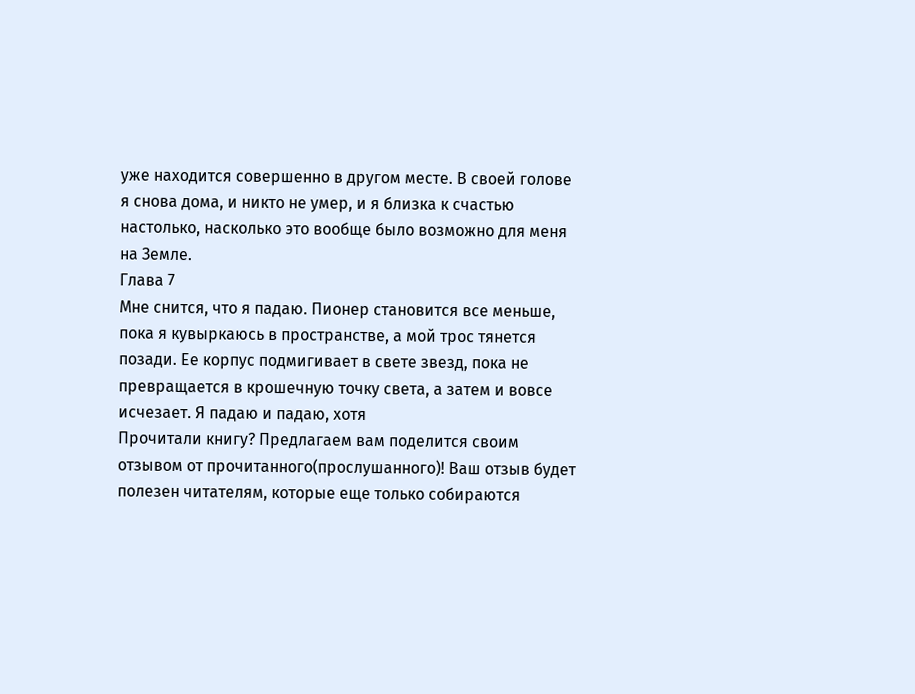уже находится совершенно в другом месте. В своей голове я снова дома, и никто не умер, и я близка к счастью настолько, насколько это вообще было возможно для меня на Земле.
Глава 7
Мне снится, что я падаю. Пионер становится все меньше, пока я кувыркаюсь в пространстве, а мой трос тянется позади. Ее корпус подмигивает в свете звезд, пока не превращается в крошечную точку света, а затем и вовсе исчезает. Я падаю и падаю, хотя
Прочитали книгу? Предлагаем вам поделится своим отзывом от прочитанного(прослушанного)! Ваш отзыв будет полезен читателям, которые еще только собираются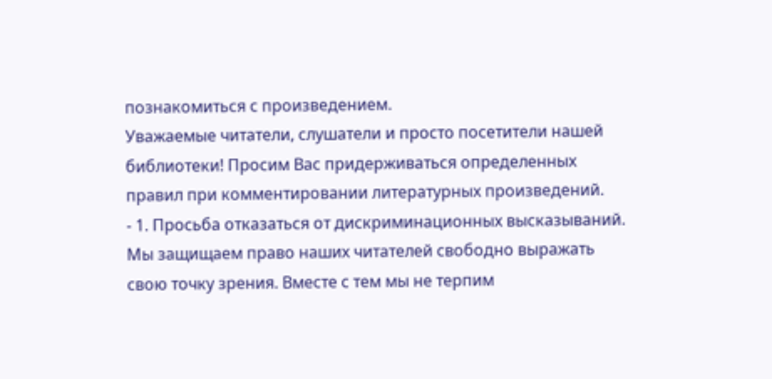познакомиться с произведением.
Уважаемые читатели, слушатели и просто посетители нашей библиотеки! Просим Вас придерживаться определенных правил при комментировании литературных произведений.
- 1. Просьба отказаться от дискриминационных высказываний. Мы защищаем право наших читателей свободно выражать свою точку зрения. Вместе с тем мы не терпим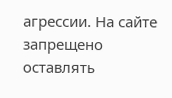агрессии. На сайте запрещено оставлять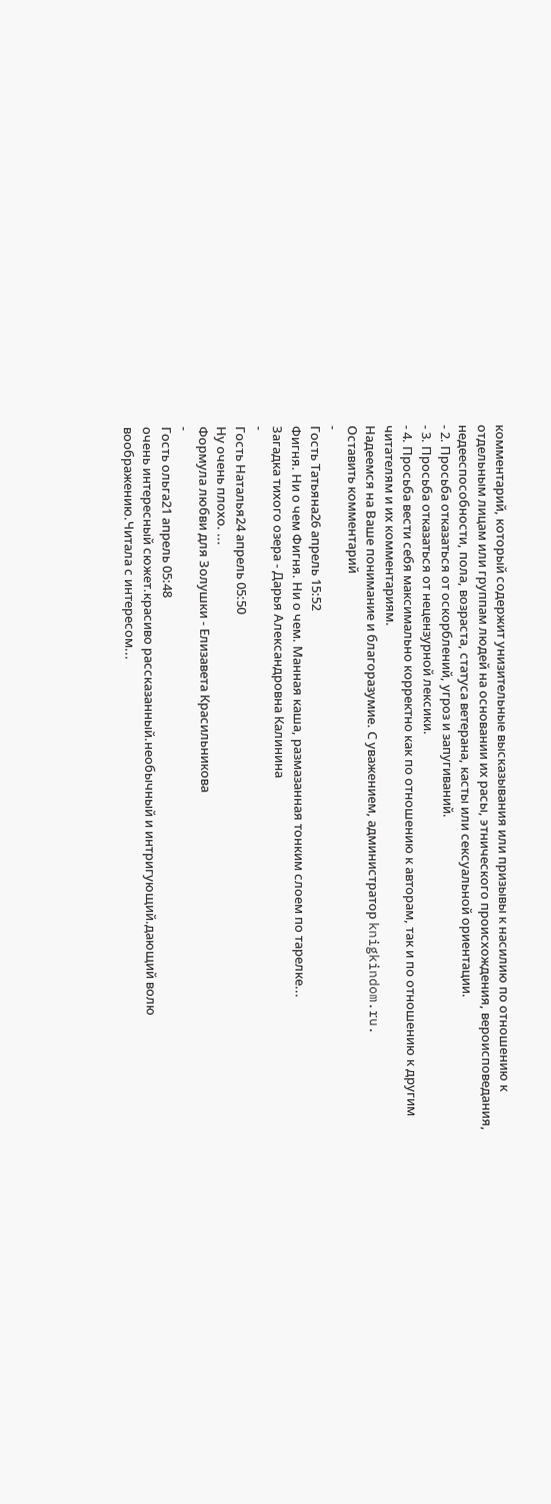комментарий, который содержит унизительные высказывания или призывы к насилию по отношению к отдельным лицам или группам людей на основании их расы, этнического происхождения, вероисповедания, недееспособности, пола, возраста, статуса ветерана, касты или сексуальной ориентации.
- 2. Просьба отказаться от оскорблений, угроз и запугиваний.
- 3. Просьба отказаться от нецензурной лексики.
- 4. Просьба вести себя максимально корректно как по отношению к авторам, так и по отношению к другим читателям и их комментариям.
Надеемся на Ваше понимание и благоразумие. С уважением, администратор knigkindom.ru.
Оставить комментарий
-
Гость Татьяна26 апрель 15:52
Фигня. Ни о чем Фигня. Ни о чем. Манная каша, размазанная тонким слоем по тарелке...
Загадка тихого озера - Дарья Александровна Калинина
-
Гость Наталья24 апрель 05:50
Ну очень плохо. ...
Формула любви для Золушки - Елизавета Красильникова
-
Гость ольга21 апрель 05:48
очень интересный сюжет.красиво рассказанный.необычный и интригующий.дающий волю воображению.Читала с интересом...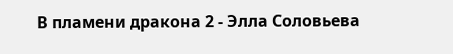В пламени дракона 2 - Элла Соловьева